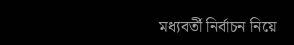মধ্যবর্তী নির্বাচন নিয়ে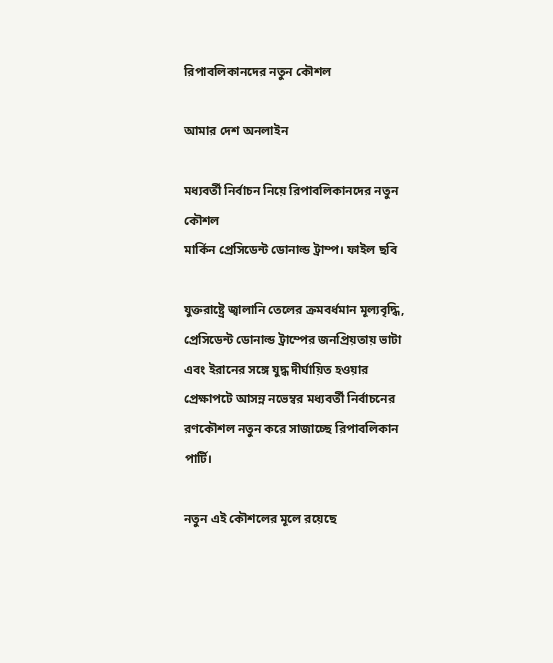রিপাবলিকানদের নতুন কৌশল

আমার দেশ অনলাইন

মধ্যবর্তী নির্বাচন নিয়ে রিপাবলিকানদের নতুন কৌশল
মার্কিন প্রেসিডেন্ট ডোনাল্ড ট্রাম্প। ফাইল ছবি

যুক্তরাষ্ট্রে জ্বালানি তেলের ক্রমবর্ধমান মূল্যবৃদ্ধি, প্রেসিডেন্ট ডোনাল্ড ট্রাম্পের জনপ্রিয়তায় ভাটা এবং ইরানের সঙ্গে যুদ্ধ দীর্ঘায়িত হওয়ার প্রেক্ষাপটে আসন্ন নভেম্বর মধ্যবর্তী নির্বাচনের রণকৌশল নতুন করে সাজাচ্ছে রিপাবলিকান পার্টি।

নতুন এই কৌশলের মূলে রয়েছে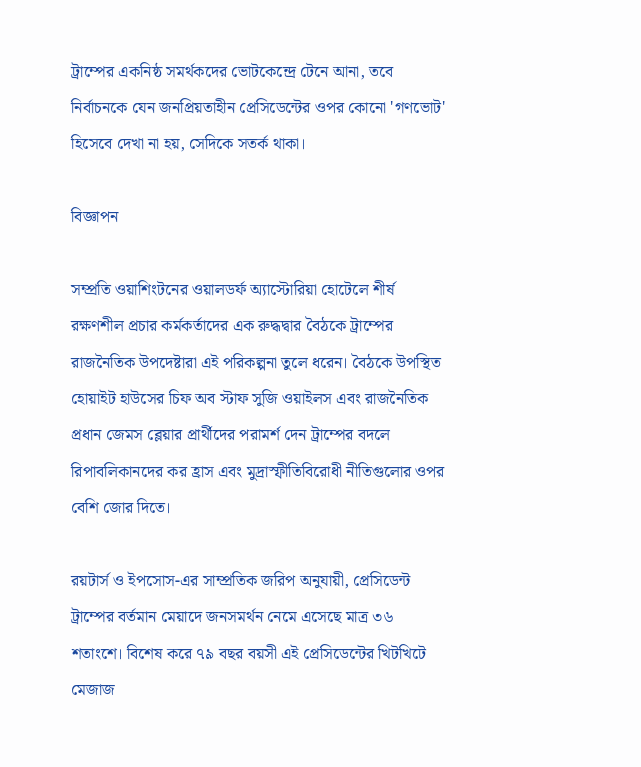ট্রাম্পের একনিষ্ঠ সমর্থকদের ভোটকেন্দ্রে টেনে আনা, তবে নির্বাচনকে যেন জনপ্রিয়তাহীন প্রেসিডেন্টের ওপর কোনো 'গণভোট' হিসেবে দেখা না হয়, সেদিকে সতর্ক থাকা।

বিজ্ঞাপন

সম্প্রতি ওয়াশিংটনের ওয়ালডর্ফ অ্যাস্টোরিয়া হোটেলে শীর্ষ রক্ষণশীল প্রচার কর্মকর্তাদের এক রুদ্ধদ্বার বৈঠকে ট্রাম্পের রাজনৈতিক উপদেষ্টারা এই পরিকল্পনা তুলে ধরেন। বৈঠকে উপস্থিত হোয়াইট হাউসের চিফ অব স্টাফ সুজি ওয়াইলস এবং রাজনৈতিক প্রধান জেমস ব্লেয়ার প্রার্থীদের পরামর্শ দেন ট্রাম্পের বদলে রিপাবলিকানদের কর হ্রাস এবং মুদ্রাস্ফীতিবিরোধী নীতিগুলোর ওপর বেশি জোর দিতে।

রয়টার্স ও ইপসোস-এর সাম্প্রতিক জরিপ অনুযায়ী, প্রেসিডেন্ট ট্রাম্পের বর্তমান মেয়াদে জনসমর্থন নেমে এসেছে মাত্র ৩৬ শতাংশে। বিশেষ করে ৭৯ বছর বয়সী এই প্রেসিডেন্টের খিটখিটে মেজাজ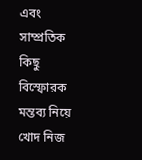এবং সাম্প্রতিক কিছু বিস্ফোরক মন্তব্য নিয়ে খোদ নিজ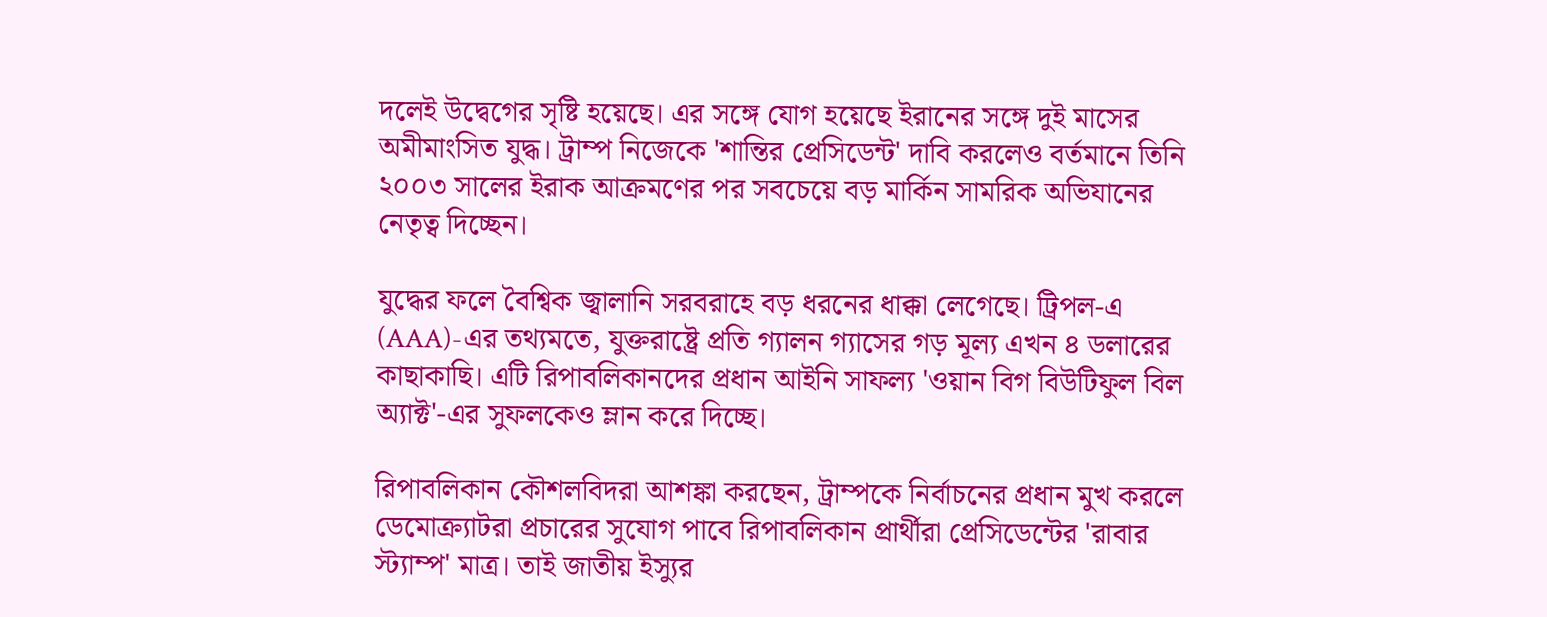দলেই উদ্বেগের সৃষ্টি হয়েছে। এর সঙ্গে যোগ হয়েছে ইরানের সঙ্গে দুই মাসের অমীমাংসিত যুদ্ধ। ট্রাম্প নিজেকে 'শান্তির প্রেসিডেন্ট' দাবি করলেও বর্তমানে তিনি ২০০৩ সালের ইরাক আক্রমণের পর সবচেয়ে বড় মার্কিন সামরিক অভিযানের নেতৃত্ব দিচ্ছেন।

যুদ্ধের ফলে বৈশ্বিক জ্বালানি সরবরাহে বড় ধরনের ধাক্কা লেগেছে। ট্রিপল-এ (AAA)-এর তথ্যমতে, যুক্তরাষ্ট্রে প্রতি গ্যালন গ্যাসের গড় মূল্য এখন ৪ ডলারের কাছাকাছি। এটি রিপাবলিকানদের প্রধান আইনি সাফল্য 'ওয়ান বিগ বিউটিফুল বিল অ্যাক্ট'-এর সুফলকেও ম্লান করে দিচ্ছে।

রিপাবলিকান কৌশলবিদরা আশঙ্কা করছেন, ট্রাম্পকে নির্বাচনের প্রধান মুখ করলে ডেমোক্র্যাটরা প্রচারের সুযোগ পাবে রিপাবলিকান প্রার্থীরা প্রেসিডেন্টের 'রাবার স্ট্যাম্প' মাত্র। তাই জাতীয় ইস্যুর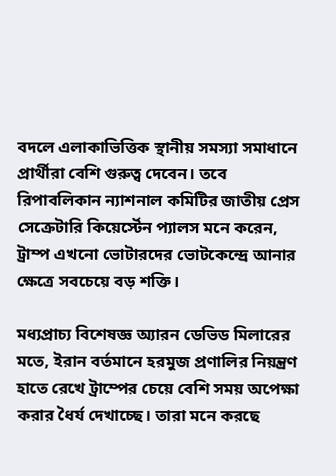বদলে এলাকাভিত্তিক স্থানীয় সমস্যা সমাধানে প্রার্থীরা বেশি গুরুত্ব দেবেন। তবে রিপাবলিকান ন্যাশনাল কমিটির জাতীয় প্রেস সেক্রেটারি কিয়ের্স্টেন প্যালস মনে করেন, ট্রাম্প এখনো ভোটারদের ভোটকেন্দ্রে আনার ক্ষেত্রে সবচেয়ে বড় শক্তি।

মধ্যপ্রাচ্য বিশেষজ্ঞ অ্যারন ডেভিড মিলারের মতে, ইরান বর্তমানে হরমুজ প্রণালির নিয়ন্ত্রণ হাতে রেখে ট্রাম্পের চেয়ে বেশি সময় অপেক্ষা করার ধৈর্য দেখাচ্ছে। তারা মনে করছে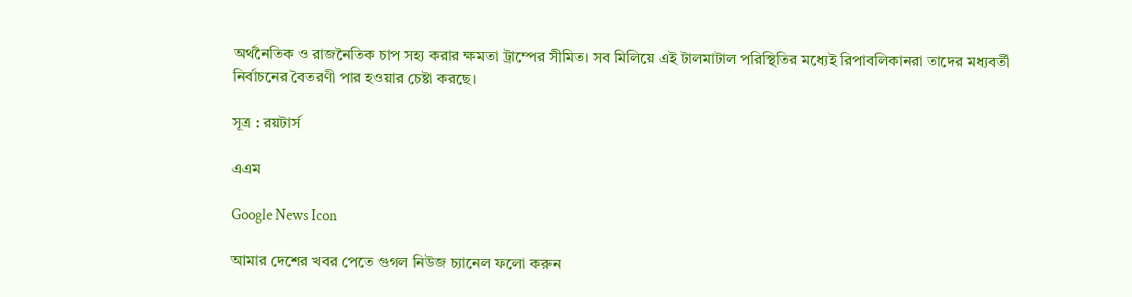অর্থনৈতিক ও রাজনৈতিক চাপ সহ্য করার ক্ষমতা ট্রাম্পের সীমিত। সব মিলিয়ে এই টালমাটাল পরিস্থিতির মধ্যেই রিপাবলিকানরা তাদের মধ্যবর্তী নির্বাচনের বৈতরণী পার হওয়ার চেষ্টা করছে।

সূত্র : রয়টার্স

এএম

Google News Icon

আমার দেশের খবর পেতে গুগল নিউজ চ্যানেল ফলো করুন